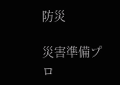防災

災害準備プロ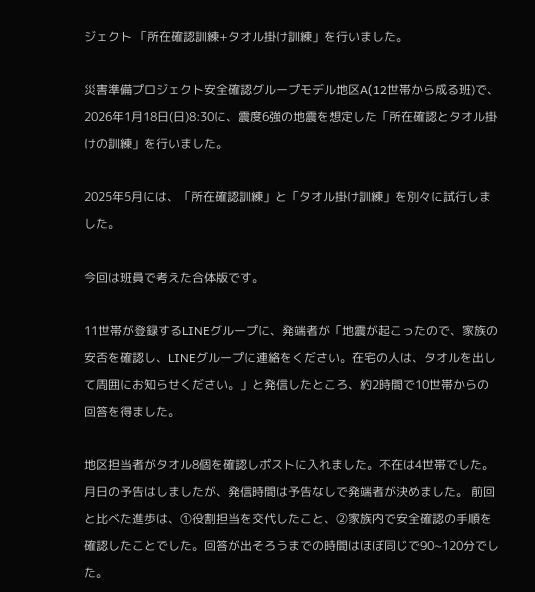ジェクト 「所在確認訓練+タオル掛け訓練」を行いました。

災害準備プロジェクト安全確認グループモデル地区A(12世帯から成る班)で、2026年1月18日(日)8:30に、震度6強の地震を想定した「所在確認とタオル掛けの訓練」を行いました。

2025年5月には、「所在確認訓練」と「タオル掛け訓練」を別々に試行しました。

今回は班員で考えた合体版です。

11世帯が登録するLINEグループに、発端者が「地震が起こったので、家族の安否を確認し、LINEグループに連絡をください。在宅の人は、タオルを出して周囲にお知らせください。」と発信したところ、約2時間で10世帯からの回答を得ました。

地区担当者がタオル8個を確認しポストに入れました。不在は4世帯でした。月日の予告はしましたが、発信時間は予告なしで発端者が決めました。 前回と比べた進歩は、①役割担当を交代したこと、②家族内で安全確認の手順を確認したことでした。回答が出そろうまでの時間はほぼ同じで90~120分でした。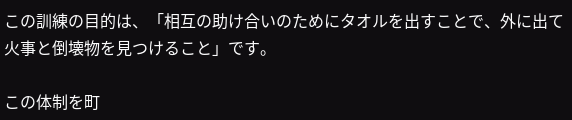この訓練の目的は、「相互の助け合いのためにタオルを出すことで、外に出て火事と倒壊物を見つけること」です。

この体制を町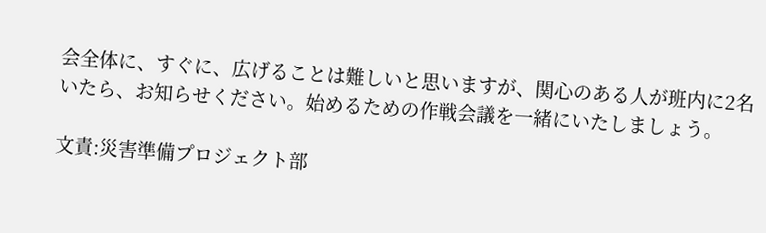会全体に、すぐに、広げることは難しいと思いますが、関心のある人が班内に2名いたら、お知らせください。始めるための作戦会議を一緒にいたしましょう。

文責:災害準備プロジェクト部